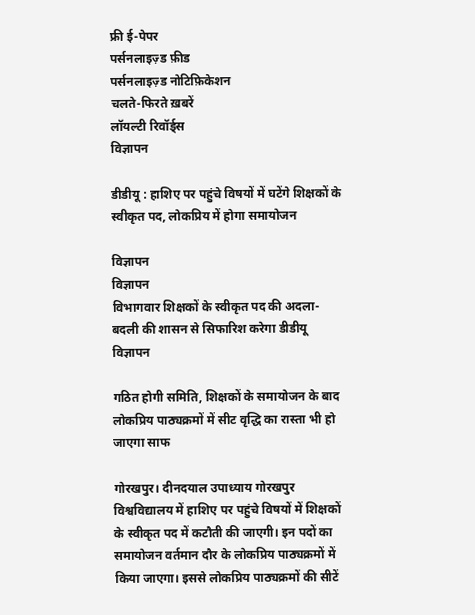फ्री ई-पेपर
पर्सनलाइज़्ड फ़ीड
पर्सनलाइज़्ड नोटिफ़िकेशन
चलते-फिरते ख़बरें
लॉयल्टी रिवॉर्ड्स
विज्ञापन

डीडीयू : हाशिए पर पहुंचे विषयों में घटेंगे शिक्षकों के स्वीकृत पद, लोकप्रिय में होगा समायोजन

विज्ञापन
विज्ञापन
विभागवार शिक्षकों के स्वीकृत पद की अदला-बदली की शासन से सिफारिश करेगा डीडीयू
विज्ञापन

गठित होगी समिति, शिक्षकों के समायोजन के बाद लोकप्रिय पाठ्यक्रमों में सीट वृद्धि का रास्ता भी हो जाएगा साफ

गोरखपुर। दीनदयाल उपाध्याय गोरखपुर विश्वविद्यालय में हाशिए पर पहुंचे विषयों में शिक्षकों के स्वीकृत पद में कटौती की जाएगी। इन पदों का समायोजन वर्तमान दौर के लोकप्रिय पाठ्यक्रमों में किया जाएगा। इससे लोकप्रिय पाठ्यक्रमों की सीटें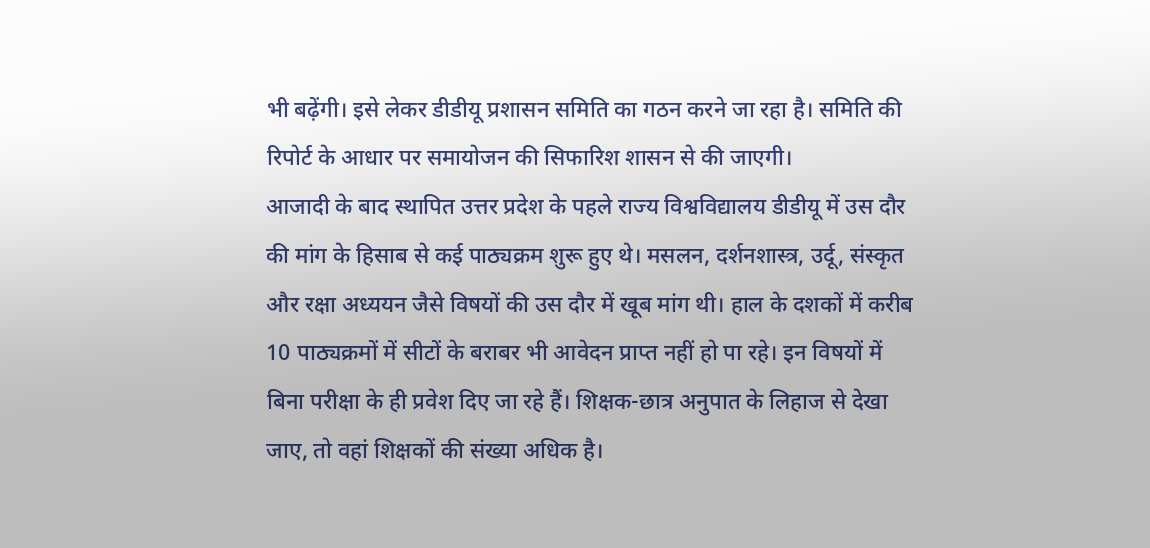भी बढ़ेंगी। इसे लेकर डीडीयू प्रशासन समिति का गठन करने जा रहा है। समिति की रिपोर्ट के आधार पर समायोजन की सिफारिश शासन से की जाएगी।
आजादी के बाद स्थापित उत्तर प्रदेश के पहले राज्य विश्वविद्यालय डीडीयू में उस दौर की मांग के हिसाब से कई पाठ्यक्रम शुरू हुए थे। मसलन, दर्शनशास्त्र, उर्दू, संस्कृत और रक्षा अध्ययन जैसे विषयों की उस दौर में खूब मांग थी। हाल के दशकों में करीब 10 पाठ्यक्रमों में सीटों के बराबर भी आवेदन प्राप्त नहीं हो पा रहे। इन विषयों में बिना परीक्षा के ही प्रवेश दिए जा रहे हैं। शिक्षक-छात्र अनुपात के लिहाज से देखा जाए, तो वहां शिक्षकों की संख्या अधिक है।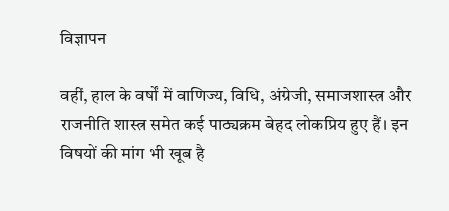विज्ञापन

वहीं, हाल के वर्षों में वाणिज्य, विधि, अंग्रेजी, समाजशास्त्र और राजनीति शास्त्र समेत कई पाठ्यक्रम बेहद लोकप्रिय हुए हैं। इन विषयों की मांग भी खूब है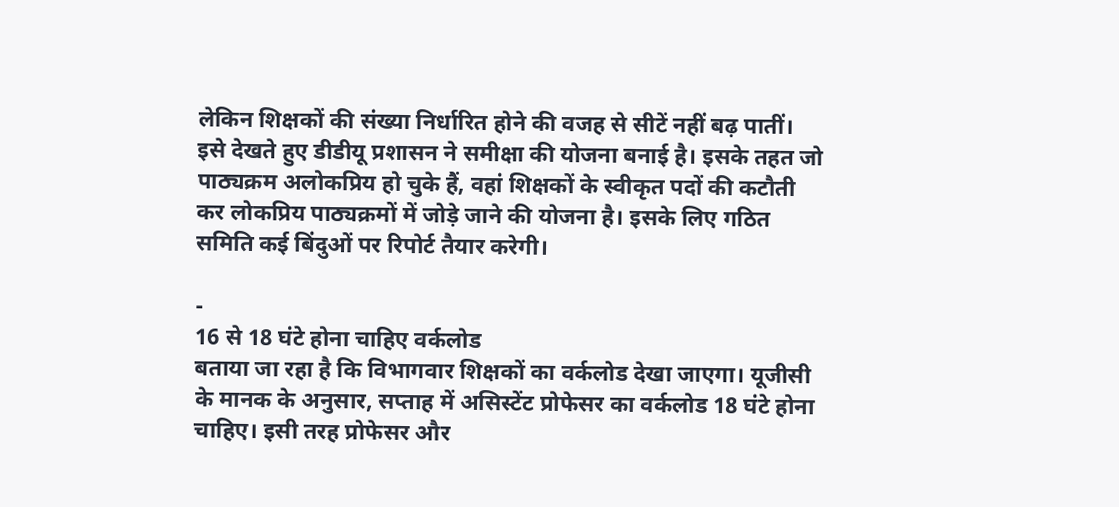लेकिन शिक्षकों की संख्या निर्धारित होने की वजह से सीटें नहीं बढ़ पातीं।
इसे देखते हुए डीडीयू प्रशासन ने समीक्षा की योजना बनाई है। इसके तहत जो पाठ्यक्रम अलोकप्रिय हो चुके हैं, वहां शिक्षकों के स्वीकृत पदों की कटौती कर लोकप्रिय पाठ्यक्रमों में जोड़े जाने की योजना है। इसके लिए गठित समिति कई बिंदुओं पर रिपोर्ट तैयार करेगी।

-
16 से 18 घंटे होना चाहिए वर्कलोड
बताया जा रहा है कि विभागवार शिक्षकों का वर्कलोड देखा जाएगा। यूजीसी के मानक के अनुसार, सप्ताह में असिस्टेंट प्रोफेसर का वर्कलोड 18 घंटे होना चाहिए। इसी तरह प्रोफेसर और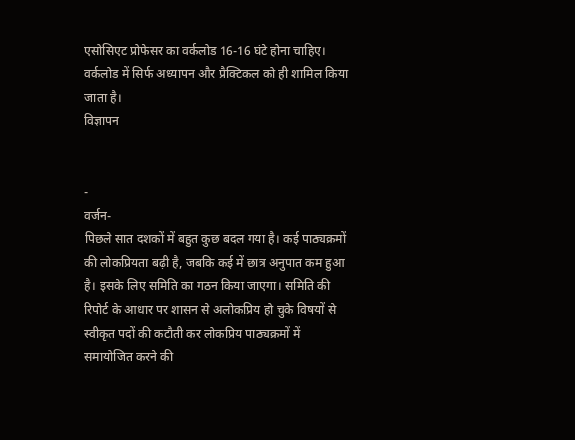एसोसिएट प्रोफेसर का वर्कलोड 16-16 घंटे होना चाहिए। वर्कलोड में सिर्फ अध्यापन और प्रैक्टिकल को ही शामिल किया जाता है।
विज्ञापन


-
वर्जन-
पिछले सात दशकों में बहुत कुछ बदल गया है। कई पाठ्यक्रमों की लोकप्रियता बढ़ी है, जबकि कई में छात्र अनुपात कम हुआ है। इसके लिए समिति का गठन किया जाएगा। समिति की रिपोर्ट के आधार पर शासन से अलोकप्रिय हो चुके विषयों से स्वीकृत पदों की कटौती कर लोकप्रिय पाठ्यक्रमों में समायोजित करने की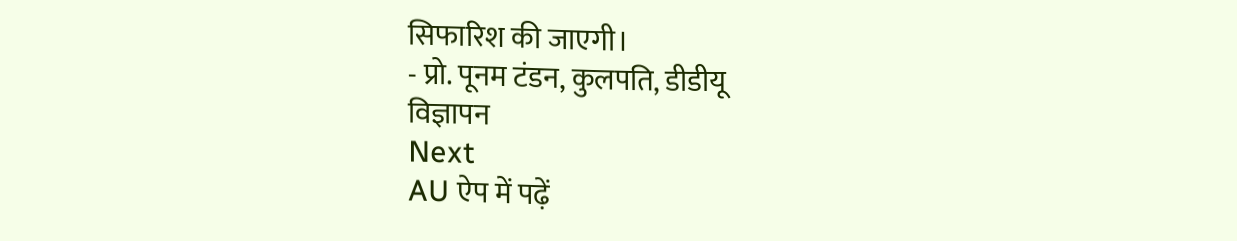सिफारिश की जाएगी।
- प्रो. पूनम टंडन, कुलपति, डीडीयू
विज्ञापन
Next
AU ऐप में पढ़ें